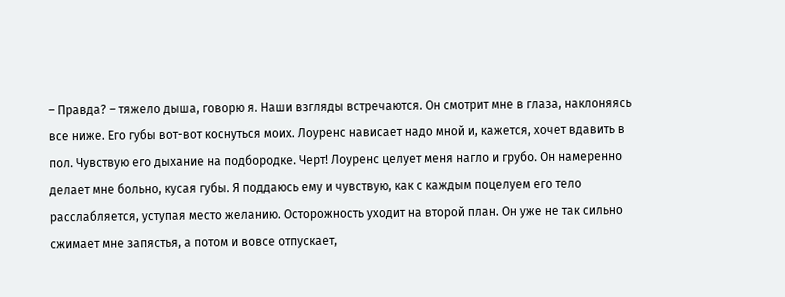– Правда? – тяжело дыша, говорю я. Наши взгляды встречаются. Он смотрит мне в глаза, наклоняясь все ниже. Его губы вот-вот коснуться моих. Лоуренс нависает надо мной и, кажется, хочет вдавить в пол. Чувствую его дыхание на подбородке. Черт! Лоуренс целует меня нагло и грубо. Он намеренно делает мне больно, кусая губы. Я поддаюсь ему и чувствую, как с каждым поцелуем его тело расслабляется, уступая место желанию. Осторожность уходит на второй план. Он уже не так сильно сжимает мне запястья, а потом и вовсе отпускает,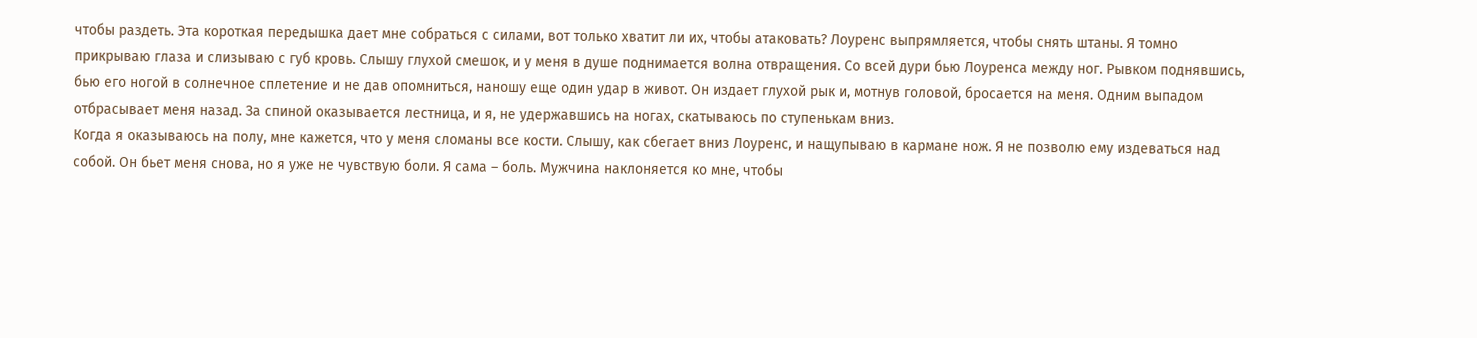чтобы раздеть. Эта короткая передышка дает мне собраться с силами, вот только хватит ли их, чтобы атаковать? Лоуренс выпрямляется, чтобы снять штаны. Я томно прикрываю глаза и слизываю с губ кровь. Слышу глухой смешок, и у меня в душе поднимается волна отвращения. Со всей дури бью Лоуренса между ног. Рывком поднявшись, бью его ногой в солнечное сплетение и не дав опомниться, наношу еще один удар в живот. Он издает глухой рык и, мотнув головой, бросается на меня. Одним выпадом отбрасывает меня назад. За спиной оказывается лестница, и я, не удержавшись на ногах, скатываюсь по ступенькам вниз.
Когда я оказываюсь на полу, мне кажется, что у меня сломаны все кости. Слышу, как сбегает вниз Лоуренс, и нащупываю в кармане нож. Я не позволю ему издеваться над собой. Он бьет меня снова, но я уже не чувствую боли. Я сама – боль. Мужчина наклоняется ко мне, чтобы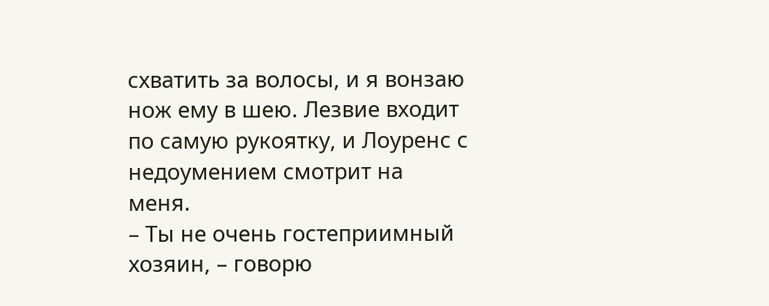схватить за волосы, и я вонзаю нож ему в шею. Лезвие входит по самую рукоятку, и Лоуренс с недоумением смотрит на меня.
– Ты не очень гостеприимный хозяин, – говорю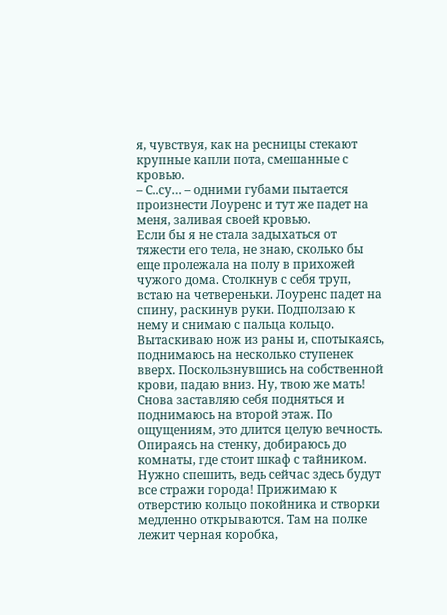я, чувствуя, как на ресницы стекают крупные капли пота, смешанные с кровью.
– С..су… – одними губами пытается произнести Лоуренс и тут же падет на меня, заливая своей кровью.
Если бы я не стала задыхаться от тяжести его тела, не знаю, сколько бы еще пролежала на полу в прихожей чужого дома. Столкнув с себя труп, встаю на четвереньки. Лоуренс падет на спину, раскинув руки. Подползаю к нему и снимаю с пальца кольцо. Вытаскиваю нож из раны и, спотыкаясь, поднимаюсь на несколько ступенек вверх. Поскользнувшись на собственной крови, падаю вниз. Ну, твою же мать!
Снова заставляю себя подняться и поднимаюсь на второй этаж. По ощущениям, это длится целую вечность. Опираясь на стенку, добираюсь до комнаты, где стоит шкаф с тайником. Нужно спешить, ведь сейчас здесь будут все стражи города! Прижимаю к отверстию кольцо покойника и створки медленно открываются. Там на полке лежит черная коробка,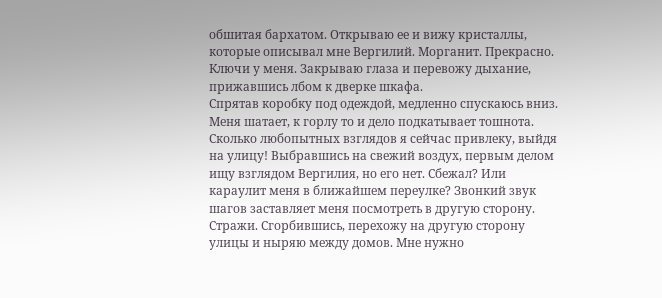обшитая бархатом. Открываю ее и вижу кристаллы, которые описывал мне Вергилий. Морганит. Прекрасно. Ключи у меня. Закрываю глаза и перевожу дыхание, прижавшись лбом к дверке шкафа.
Спрятав коробку под одеждой, медленно спускаюсь вниз. Меня шатает, к горлу то и дело подкатывает тошнота. Сколько любопытных взглядов я сейчас привлеку, выйдя на улицу! Выбравшись на свежий воздух, первым делом ищу взглядом Вергилия, но его нет. Сбежал? Или караулит меня в ближайшем переулке? Звонкий звук шагов заставляет меня посмотреть в другую сторону. Стражи. Сгорбившись, перехожу на другую сторону улицы и ныряю между домов. Мне нужно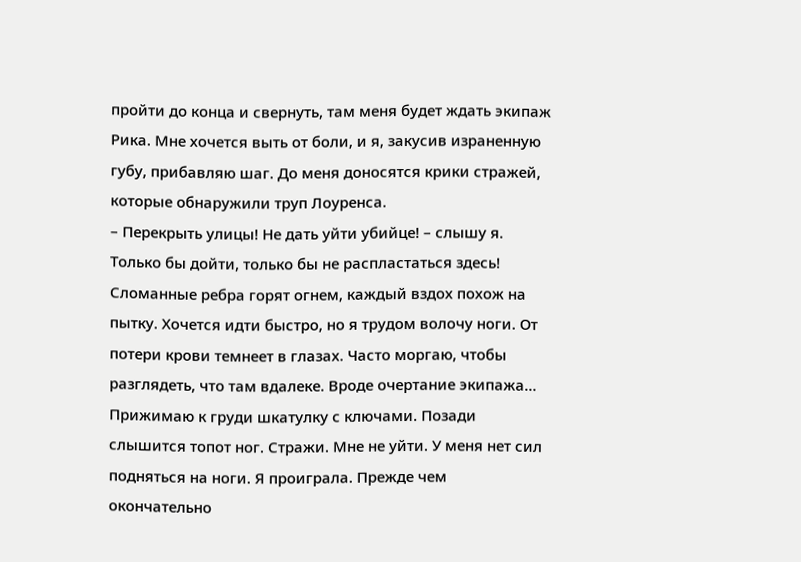пройти до конца и свернуть, там меня будет ждать экипаж Рика. Мне хочется выть от боли, и я, закусив израненную губу, прибавляю шаг. До меня доносятся крики стражей, которые обнаружили труп Лоуренса.
– Перекрыть улицы! Не дать уйти убийце! – слышу я.
Только бы дойти, только бы не распластаться здесь! Сломанные ребра горят огнем, каждый вздох похож на пытку. Хочется идти быстро, но я трудом волочу ноги. От потери крови темнеет в глазах. Часто моргаю, чтобы разглядеть, что там вдалеке. Вроде очертание экипажа… Прижимаю к груди шкатулку с ключами. Позади слышится топот ног. Стражи. Мне не уйти. У меня нет сил подняться на ноги. Я проиграла. Прежде чем окончательно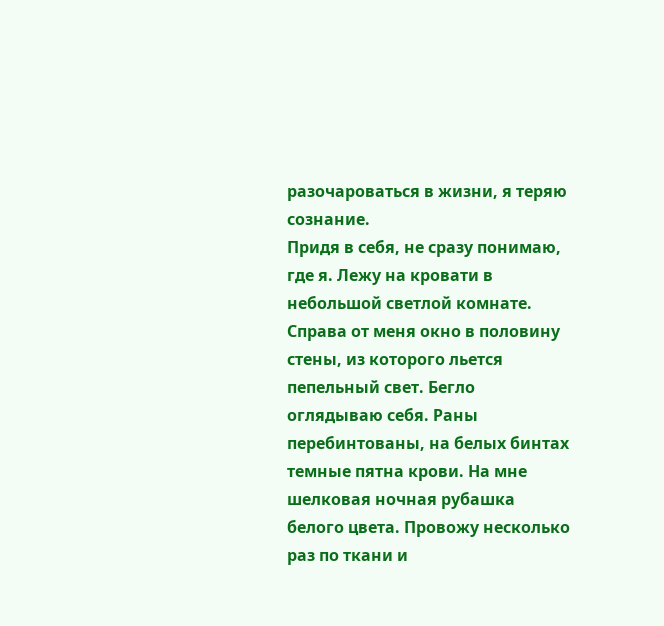разочароваться в жизни, я теряю сознание.
Придя в себя, не сразу понимаю, где я. Лежу на кровати в небольшой светлой комнате. Справа от меня окно в половину стены, из которого льется пепельный свет. Бегло оглядываю себя. Раны перебинтованы, на белых бинтах темные пятна крови. На мне шелковая ночная рубашка белого цвета. Провожу несколько раз по ткани и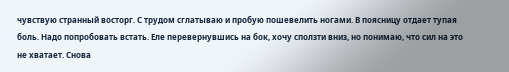чувствую странный восторг. С трудом сглатываю и пробую пошевелить ногами. В поясницу отдает тупая боль. Надо попробовать встать. Еле перевернувшись на бок, хочу сползти вниз, но понимаю, что сил на это не хватает. Снова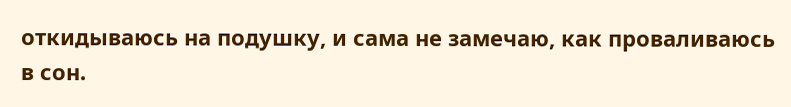откидываюсь на подушку, и сама не замечаю, как проваливаюсь в сон.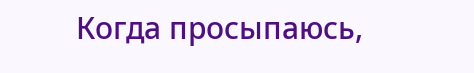Когда просыпаюсь,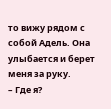то вижу рядом с собой Адель. Она улыбается и берет меня за руку.
– Где я?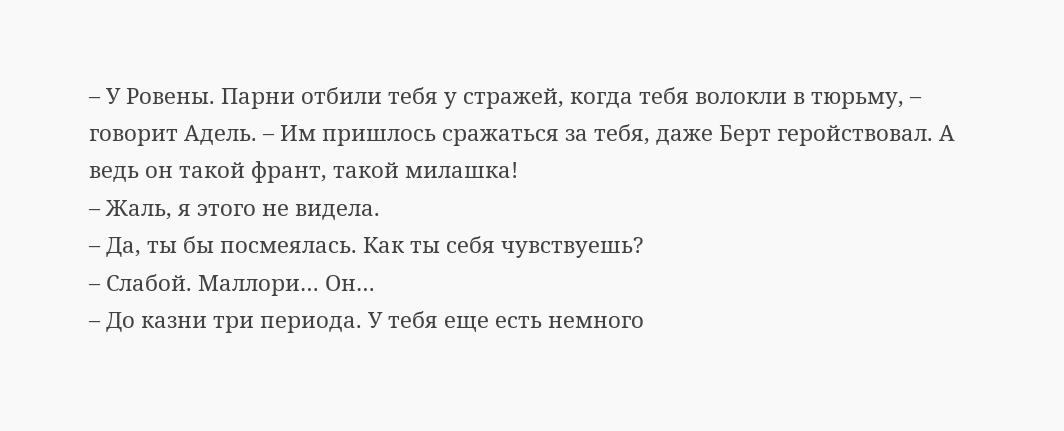– У Ровены. Парни отбили тебя у стражей, когда тебя волокли в тюрьму, – говорит Адель. – Им пришлось сражаться за тебя, даже Берт геройствовал. А ведь он такой франт, такой милашка!
– Жаль, я этого не видела.
– Да, ты бы посмеялась. Как ты себя чувствуешь?
– Слабой. Маллори… Он…
– До казни три периода. У тебя еще есть немного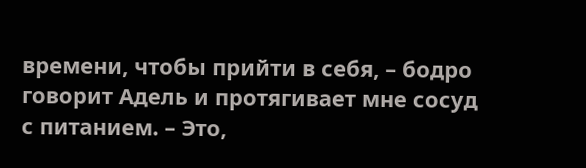времени, чтобы прийти в себя, – бодро говорит Адель и протягивает мне сосуд с питанием. – Это,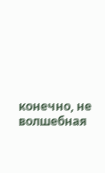конечно, не волшебная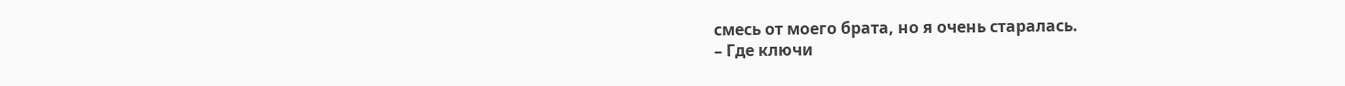смесь от моего брата, но я очень старалась.
– Где ключи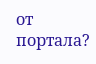от портала?